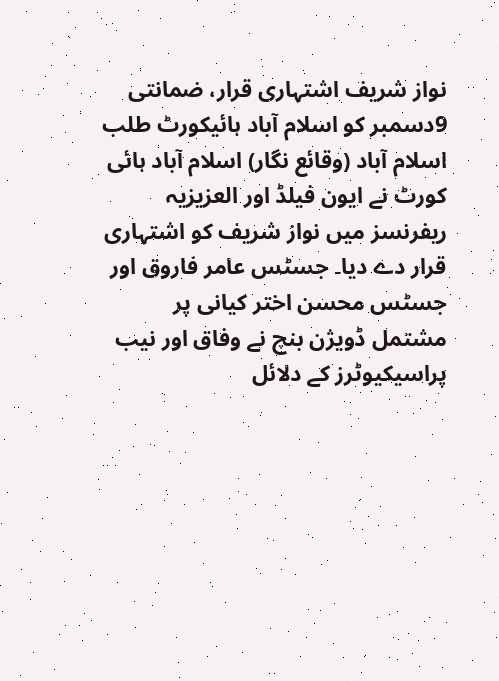نواز شریف اشتہاری قرار، ضمانتی 9دسمبر کو اسلام آباد ہائیکورٹ طلب
اسلام آباد (وقائع نگار) اسلام آباد ہائی کورٹ نے ایون فیلڈ اور العزیزیہ ریفرنسز میں نواز شریف کو اشتہاری قرار دے دیا۔ جسٹس عامر فاروق اور جسٹس محسن اختر کیانی پر مشتمل ڈویژن بنچ نے وفاق اور نیب پراسیکیوٹرز کے دلائل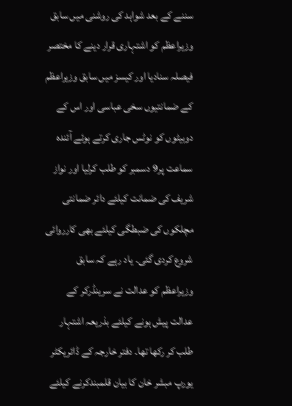سننے کے بعد شواہد کی روشنی میں سابق وزیراعظم کو اشتہاری قرار دینے کا مختصر فیصلہ سنادیا اور کیسز میں سابق وزیراعظم کے ضمانتیوں سخی عباسی اور اس کے دوبیٹوں کو نوٹس جاری کرتے ہوئے آئندہ سماعت پر9 دسمبر کو طلب کرلیا اور نواز شریف کی ضمانت کیلئے دائر ضمانتی مچلکوں کی ضبطگی کیلئے بھی کارروائی شروع کردی گئی۔ یاد رہے کہ سابق وزیراعظم کو عدالت نے سرینڈرکر کے عدالت پیش ہونے کیلئے بذریعہ اشتہار طلب کر رکھا تھا۔ دفتر خارجہ کے ڈائریکٹر یورپ مبشر خان کا بیان قلمبندکرنے کیلئے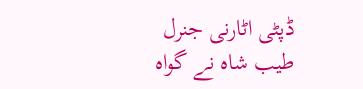ڈپٹی اٹارنی جنرل طیب شاہ نے گواہ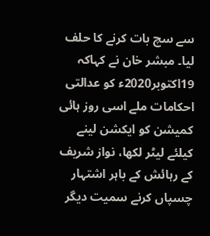سے سچ بات کرنے کا حلف لیا۔ مبشر خان نے کہاکہ 19اکتوبر2020ء کو عدالتی احکامات ملے اسی روز ہائی کمیشن کو ایکشن لینے کیلئے لیٹر لکھا، نواز شریف کے رہائش کے باہر اشتہار چسپاں کرنے سمیت دیگر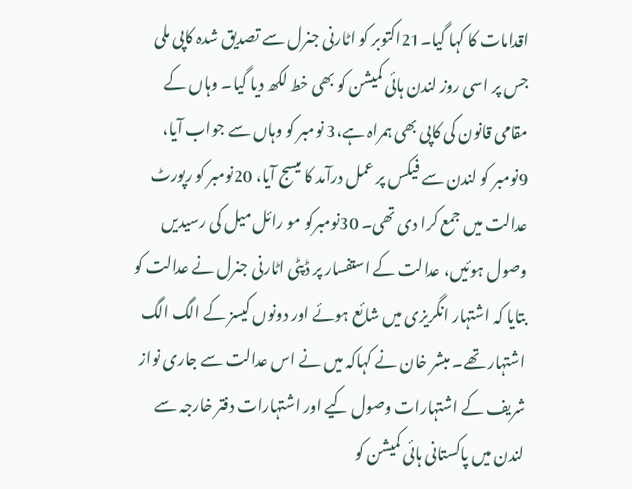اقدامات کا کہا گیا۔21اکتوبر کو اٹارنی جنرل سے تصدیق شدہ کاپی ملی جس پر اسی روز لندن ہائی کمیشن کو بھی خط لکھ دیا گیا۔ وہاں کے مقامی قانون کی کاپی بھی ہمراہ ہے،3 نومبر کو وہاں سے جواب آیا، 9نومبر کو لندن سے فیکس پر عمل درآمد کا میسج آیا، 20نومبر کو رپورٹ عدالت میں جمع کرا دی تھی۔ 30نومبرکو مو رائل میل کی رسیدیں وصول ہوئیں، عدالت کے استفسار پر ڈپٹی اٹارنی جنرل نے عدالت کو بتایا کہ اشتہار انگریزی میں شائع ہوئے اور دونوں کیسز کے الگ الگ اشتہار تھے۔ مبشر خان نے کہاکہ میں نے اس عدالت سے جاری نواز شریف کے اشتہارات وصول کیے اور اشتہارات دفتر خارجہ سے لندن میں پاکستانی ہائی کمیشن کو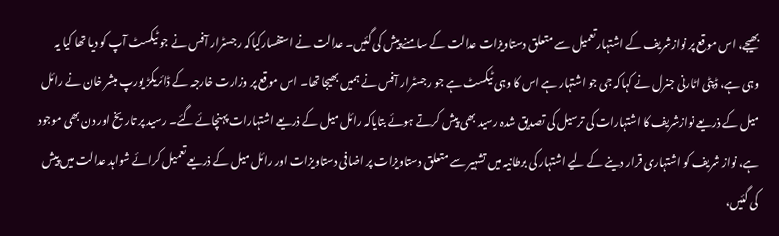بھیجے، اس موقع پر نوازشریف کے اشتہار تعمیل سے متعلق دستاویزات عدالت کے سامنے پیش کی گئیں۔ عدالت نے استفسارکیاکہ رجسٹرار آفس نے جو ٹیکسٹ آپ کو دیا تھا کیا یہ وہی ہے، ڈپٹی اٹارنی جنرل نے کہاکہ جی جو اشتہار ہے اس کا وہی ٹیکسٹ ہے جو رجسٹرار آفس نے ہمیں بھیجا تھا۔ اس موقع پر وزارت خارجہ کے ڈائریکڑ یورپ مبشر خان نے رائل میل کے ذریعے نوازشریف کا اشتہارات کی ترسیل کی تصدیق شدہ رسید بھی پیش کرتے ہوئے بتایاکہ رائل میل کے ذریعے اشتہارات پہنچائے گئے۔ رسید پر تاریخ اور دن بھی موجود ہے، نواز شریف کو اشتہاری قرار دینے کے لیے اشتہار کی برطانیہ میں تشہیر سے متعلق دستاویزات پر اضافی دستاویزات اور رائل میل کے ذریعے تعمیل کرائے شواہد عدالت میں پیش کی گئیں،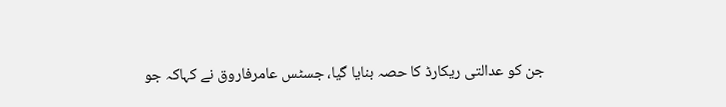جن کو عدالتی ریکارڈ کا حصہ بنایا گیا، جسٹس عامرفاروق نے کہاکہ جو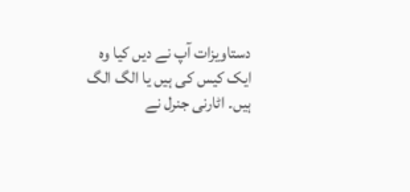دستاویزات آپ نے دیں کیا وہ ایک کیس کی ہیں یا الگ الگ ہیں۔ اٹارنی جنرل نے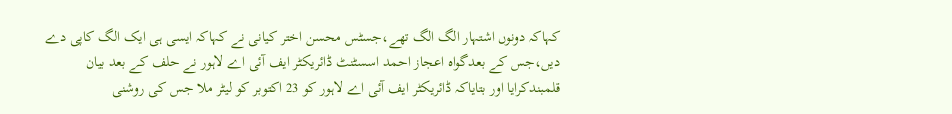کہاکہ دونوں اشتہار الگ الگ تھے،جسٹس محسن اختر کیانی نے کہاکہ ایسی ہی ایک الگ کاپی دے دیں،جس کے بعدگواہ اعجاز احمد اسسٹنٹ ڈائریکٹر ایف آئی اے لاہور نے حلف کے بعد بیان قلمبندکرایا اور بتایاکہ ڈائریکٹر ایف آئی اے لاہور کو 23 اکتوبر کو لیٹر ملا جس کی روشنی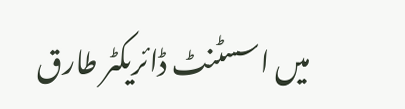میں اسسٹنٹ ڈائریکٹر طارق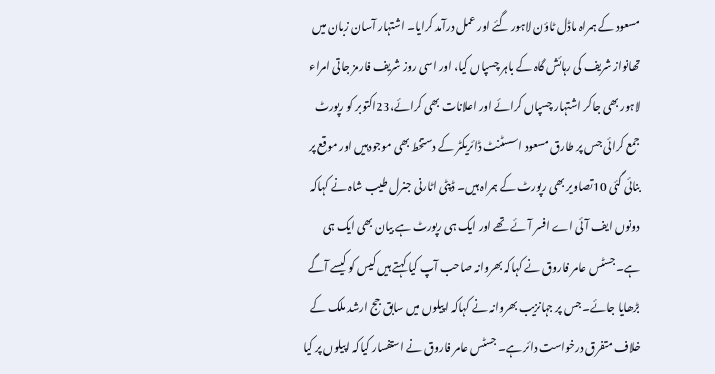مسعود کے ہمراہ ماڈل ٹاؤن لاہور گئے اور عمل درآمد کرایا۔ اشتہار آسان زبان میں تھانواز شریف کی رہائش گاہ کے باہر چسپاں کیا، اور اسی روز شریف فارمز جاتی امراء لاہور بھی جاکر اشتہار چسپاں کرائے اور اعلانات بھی کرائے،23اکتوبر کو رپورٹ جمع کرائی جس پر طارق مسعود اسسٹنٹ ڈائریکٹر کے دستخط بھی موجودہیں اور موقع پر بنائی گئی 10تصاویر بھی رپورٹ کے ہمراہ ہیں۔ ڈپٹی اٹارنی جنرل طیب شاہ نے کہاکہ دونوں ایف آئی اے افسر آئے تھے اور ایک ہی رپورٹ ہے بیان بھی ایک ہی ہے۔ جسٹس عامر فاروق نے کہاکہ بھروانہ صاحب آپ کیا کہتے ہیں کیس کو کیسے آگے بڑھایا جائے۔ جس پر جہانزیب بھروانہ نے کہاکہ اپیلوں میں سابق جج ارشد ملک کے خلاف متفرق درخواست دائر ہے۔ جسٹس عامر فاروق نے استفسار کیاکہ اپیلوں پر کیا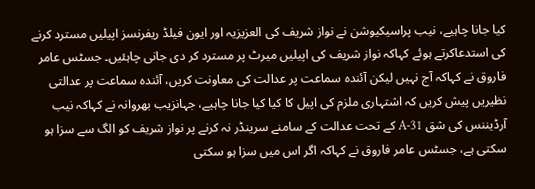کیا جانا چاہیے، نیب پراسیکیوشن نے نواز شریف کی العزیزیہ اور ایون فیلڈ ریفرنسز اپیلیں مسترد کرنے کی استدعاکرتے ہوئے کہاکہ نواز شریف کی اپیلیں میرٹ پر مسترد کر دی جانی چاہئیں۔ جسٹس عامر فاروق نے کہاکہ آج نہیں لیکن آئندہ سماعت پر عدالت کی معاونت کریں، آئندہ سماعت پر عدالتی نظیریں پیش کریں کہ اشتہاری ملزم کی اپیل کا کیا کیا جانا چاہیے، جہانزیب بھروانہ نے کہاکہ نیب آرڈیننس کی شق 31-A کے تحت عدالت کے سامنے سرینڈر نہ کرنے پر نواز شریف کو الگ سے سزا ہو سکتی ہے، جسٹس عامر فاروق نے کہاکہ اگر اس میں سزا ہو سکتی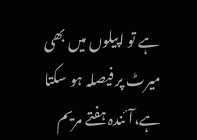ہے تو اپیلوں میں بھی میرٹ پر فیصلہ ہو سکتا ہے،آئندہ ہفتے مریم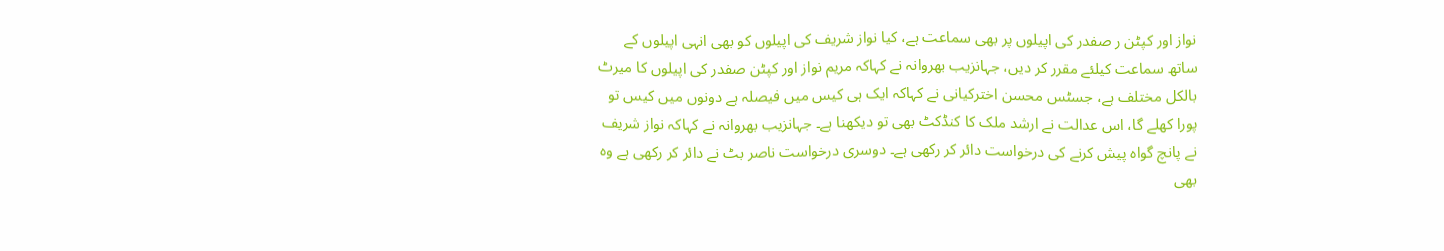نواز اور کپٹن ر صفدر کی اپیلوں پر بھی سماعت ہے، کیا نواز شریف کی اپیلوں کو بھی انہی اپیلوں کے ساتھ سماعت کیلئے مقرر کر دیں، جہانزیب بھروانہ نے کہاکہ مریم نواز اور کپٹن صفدر کی اپیلوں کا میرٹ بالکل مختلف ہے، جسٹس محسن اخترکیانی نے کہاکہ ایک ہی کیس میں فیصلہ ہے دونوں میں کیس تو پورا کھلے گا، اس عدالت نے ارشد ملک کا کنڈکٹ بھی تو دیکھنا ہے۔ جہانزیب بھروانہ نے کہاکہ نواز شریف نے پانچ گواہ پیش کرنے کی درخواست دائر کر رکھی ہے۔ دوسری درخواست ناصر بٹ نے دائر کر رکھی ہے وہ بھی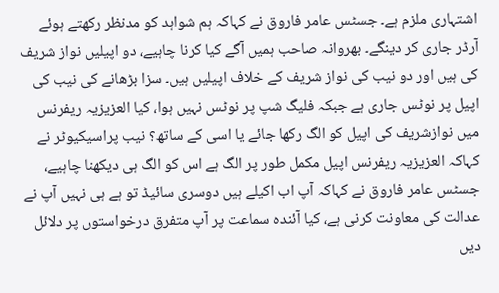اشتہاری ملزم ہے۔ جسٹس عامر فاروق نے کہاکہ ہم شواہد کو مدنظر رکھتے ہوئے آرڈر جاری کر دینگے۔ بھروانہ صاحب ہمیں آگے کیا کرنا چاہیے، دو اپیلیں نواز شریف کی ہیں اور دو نیب کی نواز شریف کے خلاف اپیلیں ہیں۔ سزا بڑھانے کی نیب کی اپیل پر نوٹس جاری ہے جبکہ فلیگ شپ پر نوٹس نہیں ہوا، کیا العزیزیہ ریفرنس میں نوازشریف کی اپیل کو الگ رکھا جائے یا اسی کے ساتھ؟ نیب پراسیکیوٹر نے کہاکہ العزیزیہ ریفرنس اپیل مکمل طور پر الگ ہے اس کو الگ ہی دیکھنا چاہیے، جسٹس عامر فاروق نے کہاکہ آپ اب اکیلے ہیں دوسری سائیڈ تو ہے ہی نہیں آپ نے عدالت کی معاونت کرنی ہے، کیا آئندہ سماعت پر آپ متفرق درخواستوں پر دلائل دیں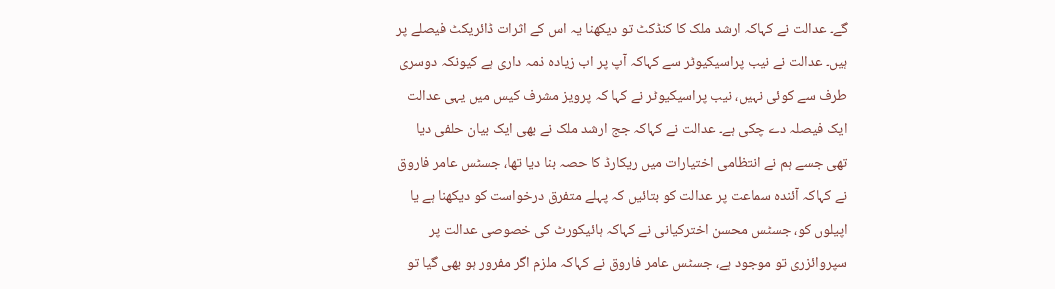گے۔ عدالت نے کہاکہ ارشد ملک کا کنڈکٹ تو دیکھنا یہ اس کے اثرات ڈائریکٹ فیصلے پر ہیں۔ عدالت نے نیب پراسیکیوٹر سے کہاکہ آپ پر اب زیادہ ذمہ داری ہے کیونکہ دوسری طرف سے کوئی نہیں، نیب پراسیکیوٹر نے کہا کہ پرویز مشرف کیس میں یہی عدالت ایک فیصلہ دے چکی ہے۔ عدالت نے کہاکہ جج ارشد ملک نے بھی ایک بیان حلفی دیا تھی جسے ہم نے انتظامی اختیارات میں ریکارڈ کا حصہ بنا دیا تھا، جسٹس عامر فاروق نے کہاکہ آئندہ سماعت پر عدالت کو بتائیں کہ پہلے متفرق درخواست کو دیکھنا ہے یا اپیلوں کو، جسٹس محسن اخترکیانی نے کہاکہ ہائیکورٹ کی خصوصی عدالت پر سپروائزری تو موجود ہے، جسٹس عامر فاروق نے کہاکہ ملزم اگر مفرور ہو بھی گیا تو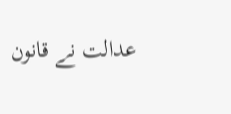عدالت نے قانون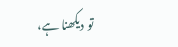تو دیکھنا ہے،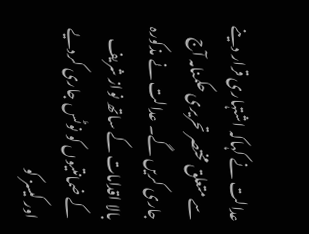عدالت نے کہاکہ اشتہاری قرار دینے سے متعلق مختصر تحریری حکمنامہ آج جاری کریں گے۔ عدالت نے مذکورہ بالا اقدامات کے ساتھ نواز شریف کے ضمانتیوں کو نوٹس جاری کردیے اور کیسز کو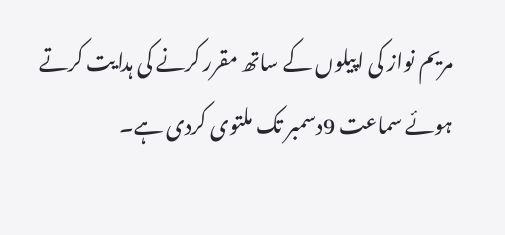مریم نواز کی اپیلوں کے ساتھ مقرر کرنے کی ہدایت کرتے ہوئے سماعت 9دسمبر تک ملتوی کردی ہے۔